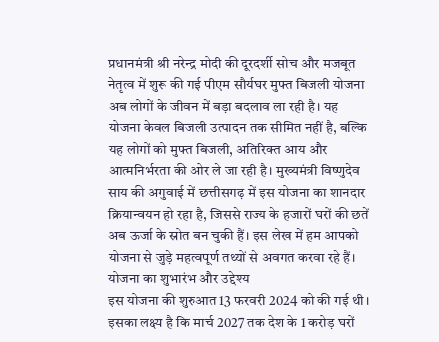प्रधानमंत्री श्री नरेन्द्र मोदी की दूरदर्शी सोच और मजबूत नेतृत्व में शुरू की गई पीएम सौर्यघर मुफ्त बिजली योजना अब लोगों के जीवन में बड़ा बदलाव ला रही है। यह योजना केवल बिजली उत्पादन तक सीमित नहीं है, बल्कि यह लोगों को मुफ्त बिजली, अतिरिक्त आय और आत्मनिर्भरता की ओर ले जा रही है। मुख्यमंत्री विष्णुदेव साय की अगुवाई में छत्तीसगढ़ में इस योजना का शानदार क्रियान्वयन हो रहा है, जिससे राज्य के हजारों घरों की छतें अब ऊर्जा के स्रोत बन चुकी हैं। इस लेख में हम आपको योजना से जुड़े महत्वपूर्ण तथ्यों से अवगत करवा रहे हैं।
योजना का शुभारंभ और उद्देश्य
इस योजना की शुरुआत 13 फरवरी 2024 को की गई थी। इसका लक्ष्य है कि मार्च 2027 तक देश के 1 करोड़ घरों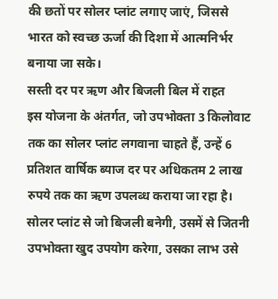की छतों पर सोलर प्लांट लगाए जाएं, जिससे भारत को स्वच्छ ऊर्जा की दिशा में आत्मनिर्भर बनाया जा सके।
सस्ती दर पर ऋण और बिजली बिल में राहत
इस योजना के अंतर्गत, जो उपभोक्ता 3 किलोवाट तक का सोलर प्लांट लगवाना चाहते हैं, उन्हें 6 प्रतिशत वार्षिक ब्याज दर पर अधिकतम 2 लाख रुपये तक का ऋण उपलब्ध कराया जा रहा है। सोलर प्लांट से जो बिजली बनेगी, उसमें से जितनी उपभोक्ता खुद उपयोग करेगा, उसका लाभ उसे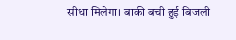सीधा मिलेगा। बाकी बची हुई बिजली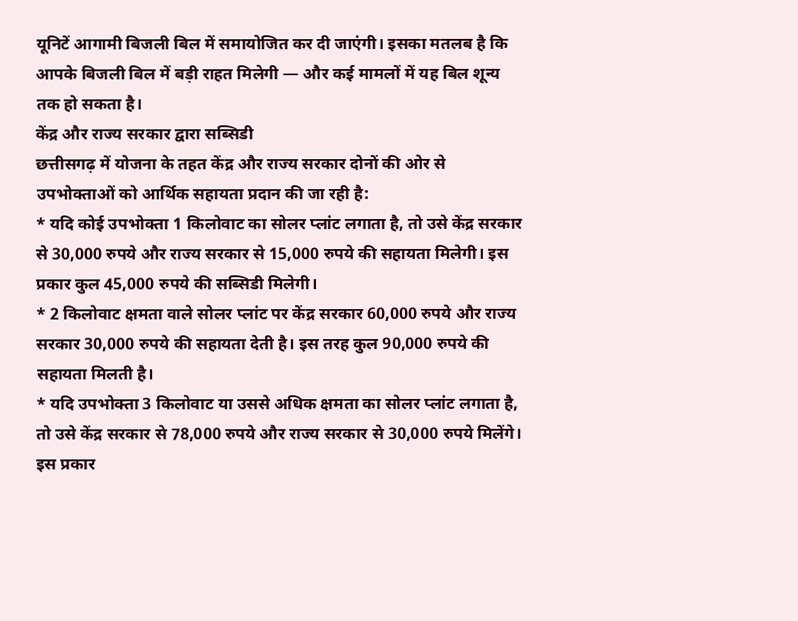यूनिटें आगामी बिजली बिल में समायोजित कर दी जाएंगी। इसका मतलब है कि आपके बिजली बिल में बड़ी राहत मिलेगी — और कई मामलों में यह बिल शून्य तक हो सकता है।
केंद्र और राज्य सरकार द्वारा सब्सिडी
छत्तीसगढ़ में योजना के तहत केंद्र और राज्य सरकार दोनों की ओर से उपभोक्ताओं को आर्थिक सहायता प्रदान की जा रही है:
* यदि कोई उपभोक्ता 1 किलोवाट का सोलर प्लांट लगाता है, तो उसे केंद्र सरकार से 30,000 रुपये और राज्य सरकार से 15,000 रुपये की सहायता मिलेगी। इस प्रकार कुल 45,000 रुपये की सब्सिडी मिलेगी।
* 2 किलोवाट क्षमता वाले सोलर प्लांट पर केंद्र सरकार 60,000 रुपये और राज्य सरकार 30,000 रुपये की सहायता देती है। इस तरह कुल 90,000 रुपये की सहायता मिलती है।
* यदि उपभोक्ता 3 किलोवाट या उससे अधिक क्षमता का सोलर प्लांट लगाता है, तो उसे केंद्र सरकार से 78,000 रुपये और राज्य सरकार से 30,000 रुपये मिलेंगे। इस प्रकार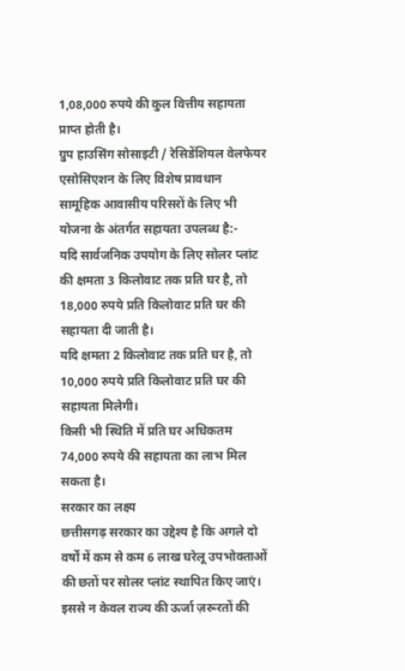1,08,000 रुपये की कुल वित्तीय सहायता प्राप्त होती है।
ग्रुप हाउसिंग सोसाइटी / रेसिडेंशियल वेलफेयर एसोसिएशन के लिए विशेष प्रावधान
सामूहिक आवासीय परिसरों के लिए भी योजना के अंतर्गत सहायता उपलब्ध है:-
यदि सार्वजनिक उपयोग के लिए सोलर प्लांट की क्षमता 3 किलोवाट तक प्रति घर है, तो 18,000 रुपये प्रति किलोवाट प्रति घर की सहायता दी जाती है।
यदि क्षमता 2 किलोवाट तक प्रति घर है, तो 10,000 रुपये प्रति किलोवाट प्रति घर की सहायता मिलेगी।
किसी भी स्थिति में प्रति घर अधिकतम 74,000 रुपये की सहायता का लाभ मिल सकता है।
सरकार का लक्ष्य
छत्तीसगढ़ सरकार का उद्देश्य है कि अगले दो वर्षों में कम से कम 6 लाख घरेलू उपभोक्ताओं की छतों पर सोलर प्लांट स्थापित किए जाएं। इससे न केवल राज्य की ऊर्जा ज़रूरतों की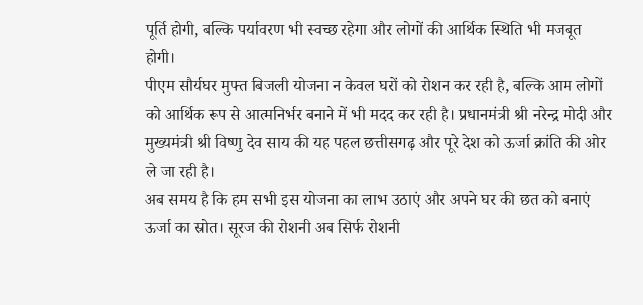पूर्ति होगी, बल्कि पर्यावरण भी स्वच्छ रहेगा और लोगों की आर्थिक स्थिति भी मजबूत होगी।
पीएम सौर्यघर मुफ्त बिजली योजना न केवल घरों को रोशन कर रही है, बल्कि आम लोगों को आर्थिक रूप से आत्मनिर्भर बनाने में भी मदद कर रही है। प्रधानमंत्री श्री नरेन्द्र मोदी और मुख्यमंत्री श्री विष्णु देव साय की यह पहल छत्तीसगढ़ और पूरे देश को ऊर्जा क्रांति की ओर ले जा रही है।
अब समय है कि हम सभी इस योजना का लाभ उठाएं और अपने घर की छत को बनाएं ऊर्जा का स्रोत। सूरज की रोशनी अब सिर्फ रोशनी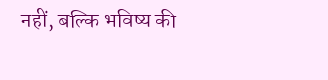नहीं, बल्कि भविष्य की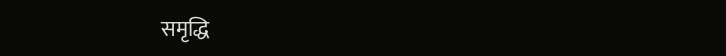समृद्धि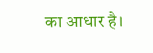का आधार है।